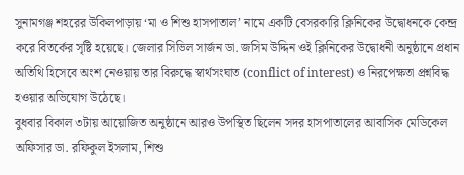সুনামগঞ্জ শহরের উকিলপাড়ায় ‘মা ও শিশু হাসপাতাল’ নামে একটি বেসরকারি ক্লিনিকের উদ্বোধনকে কেন্দ্র করে বিতর্কের সৃষ্টি হয়েছে। জেলার সিভিল সার্জন ডা. জসিম উদ্দিন ওই ক্লিনিকের উদ্বোধনী অনুষ্ঠানে প্রধান অতিথি হিসেবে অংশ নেওয়ায় তার বিরুদ্ধে স্বার্থসংঘাত (conflict of interest) ও নিরপেক্ষতা প্রশ্নবিদ্ধ হওয়ার অভিযোগ উঠেছে।
বুধবার বিকাল ৩টায় আয়োজিত অনুষ্ঠানে আরও উপস্থিত ছিলেন সদর হাসপাতালের আবাসিক মেডিকেল অফিসার ডা. রফিকুল ইসলাম, শিশু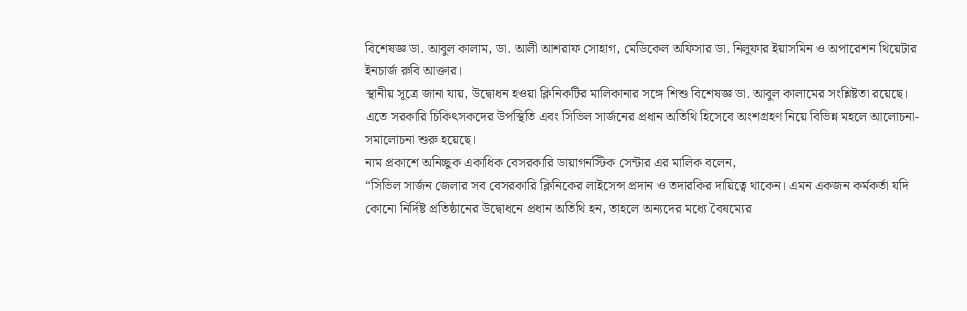বিশেষজ্ঞ ডা. আবুল কালাম, ডা. আলী আশরাফ সোহাগ, মেডিকেল অফিসার ডা. নিলুফার ইয়াসমিন ও অপারেশন থিয়েটার ইনচার্জ রুবি আক্তার।
স্থানীয় সূত্রে জানা যায়, উদ্বোধন হওয়া ক্লিনিকটির মালিকানার সঙ্গে শিশু বিশেষজ্ঞ ডা. আবুল কালামের সংশ্লিষ্টতা রয়েছে। এতে সরকারি চিকিৎসকদের উপস্থিতি এবং সিভিল সার্জনের প্রধান অতিথি হিসেবে অংশগ্রহণ নিয়ে বিভিন্ন মহলে আলোচনা-সমালোচনা শুরু হয়েছে।
নাম প্রকাশে অনিচ্ছুক একাধিক বেসরকারি ডায়াগনস্টিক সেন্টার এর মালিক বলেন,
“সিভিল সার্জন জেলার সব বেসরকারি ক্লিনিকের লাইসেন্স প্রদান ও তদারকির দায়িত্বে থাকেন। এমন একজন কর্মকর্তা যদি কোনো নির্দিষ্ট প্রতিষ্ঠানের উদ্বোধনে প্রধান অতিথি হন, তাহলে অন্যদের মধ্যে বৈষম্যের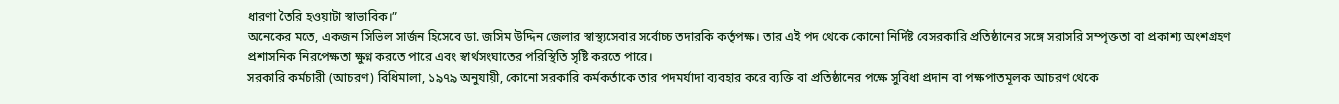ধারণা তৈরি হওয়াটা স্বাভাবিক।”
অনেকের মতে, একজন সিভিল সার্জন হিসেবে ডা. জসিম উদ্দিন জেলার স্বাস্থ্যসেবার সর্বোচ্চ তদারকি কর্তৃপক্ষ। তার এই পদ থেকে কোনো নির্দিষ্ট বেসরকারি প্রতিষ্ঠানের সঙ্গে সরাসরি সম্পৃক্ততা বা প্রকাশ্য অংশগ্রহণ প্রশাসনিক নিরপেক্ষতা ক্ষুণ্ন করতে পারে এবং স্বার্থসংঘাতের পরিস্থিতি সৃষ্টি করতে পারে।
সরকারি কর্মচারী (আচরণ) বিধিমালা, ১৯৭৯ অনুযায়ী, কোনো সরকারি কর্মকর্তাকে তার পদমর্যাদা ব্যবহার করে ব্যক্তি বা প্রতিষ্ঠানের পক্ষে সুবিধা প্রদান বা পক্ষপাতমূলক আচরণ থেকে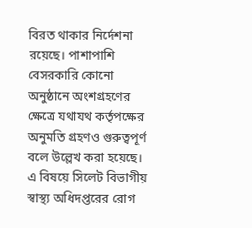বিরত থাকার নির্দেশনা রয়েছে। পাশাপাশি বেসরকারি কোনো অনুষ্ঠানে অংশগ্রহণের ক্ষেত্রে যথাযথ কর্তৃপক্ষের অনুমতি গ্রহণও গুরুত্বপূর্ণ বলে উল্লেখ করা হয়েছে।
এ বিষয়ে সিলেট বিভাগীয় স্বাস্থ্য অধিদপ্তরের রোগ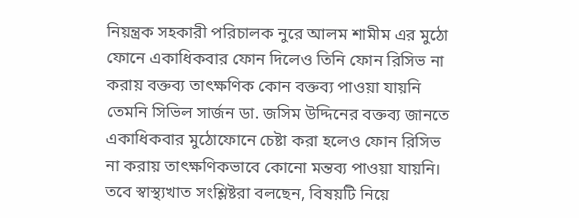নিয়ন্ত্রক সহকারী পরিচালক নুরে আলম শামীম এর মুঠো ফোনে একাধিকবার ফোন দিলেও তিনি ফোন রিসিভ না করায় বক্তব্য তাৎক্ষণিক কোন বক্তব্য পাওয়া যায়নি তেমনি সিভিল সার্জন ডা. জসিম উদ্দিনের বক্তব্য জানতে একাধিকবার মুঠোফোনে চেষ্টা করা হলেও ফোন রিসিভ না করায় তাৎক্ষণিকভাবে কোনো মন্তব্য পাওয়া যায়নি।
তবে স্বাস্থ্যখাত সংশ্লিষ্টরা বলছেন, বিষয়টি নিয়ে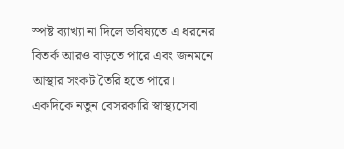স্পষ্ট ব্যাখ্যা না দিলে ভবিষ্যতে এ ধরনের বিতর্ক আরও বাড়তে পারে এবং জনমনে আস্থার সংকট তৈরি হতে পারে।
একদিকে নতুন বেসরকারি স্বাস্থ্যসেবা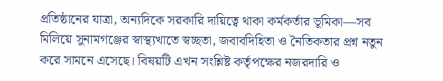প্রতিষ্ঠানের যাত্রা, অন্যদিকে সরকারি দায়িত্বে থাকা কর্মকর্তার ভূমিকা—সব মিলিয়ে সুনামগঞ্জের স্বাস্থ্যখাতে স্বচ্ছতা, জবাবদিহিতা ও নৈতিকতার প্রশ্ন নতুন করে সামনে এসেছে। বিষয়টি এখন সংশ্লিষ্ট কর্তৃপক্ষের নজরদারি ও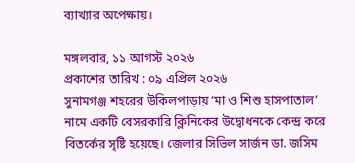ব্যাখ্যার অপেক্ষায়।

মঙ্গলবার, ১১ আগস্ট ২০২৬
প্রকাশের তারিখ : ০৯ এপ্রিল ২০২৬
সুনামগঞ্জ শহরের উকিলপাড়ায় ‘মা ও শিশু হাসপাতাল’ নামে একটি বেসরকারি ক্লিনিকের উদ্বোধনকে কেন্দ্র করে বিতর্কের সৃষ্টি হয়েছে। জেলার সিভিল সার্জন ডা. জসিম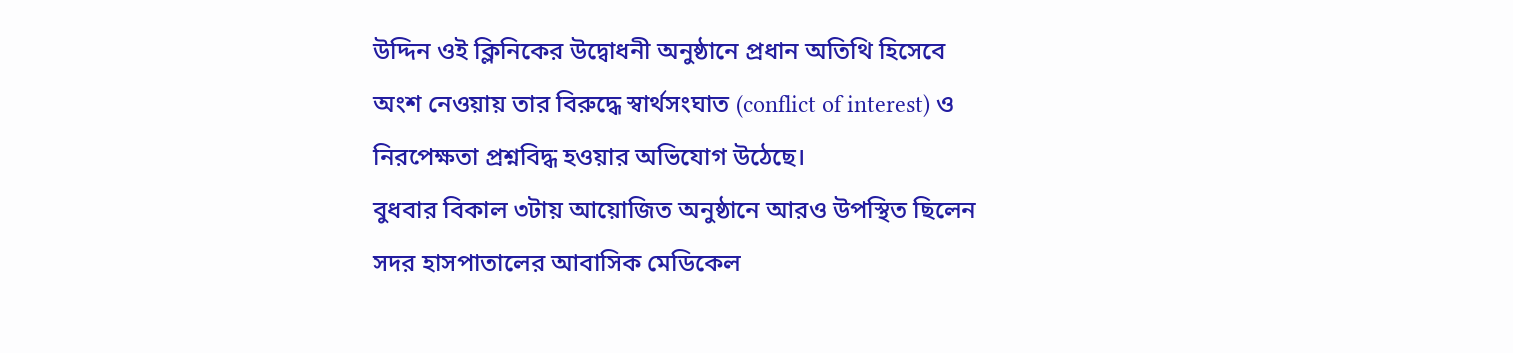উদ্দিন ওই ক্লিনিকের উদ্বোধনী অনুষ্ঠানে প্রধান অতিথি হিসেবে অংশ নেওয়ায় তার বিরুদ্ধে স্বার্থসংঘাত (conflict of interest) ও নিরপেক্ষতা প্রশ্নবিদ্ধ হওয়ার অভিযোগ উঠেছে।
বুধবার বিকাল ৩টায় আয়োজিত অনুষ্ঠানে আরও উপস্থিত ছিলেন সদর হাসপাতালের আবাসিক মেডিকেল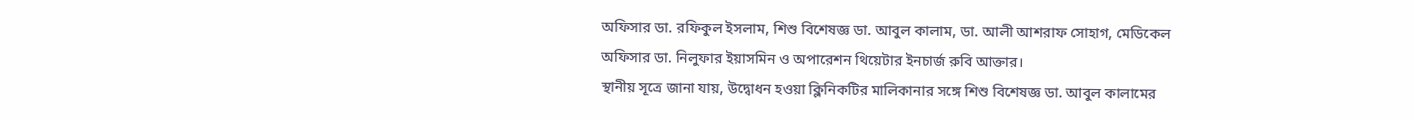অফিসার ডা. রফিকুল ইসলাম, শিশু বিশেষজ্ঞ ডা. আবুল কালাম, ডা. আলী আশরাফ সোহাগ, মেডিকেল অফিসার ডা. নিলুফার ইয়াসমিন ও অপারেশন থিয়েটার ইনচার্জ রুবি আক্তার।
স্থানীয় সূত্রে জানা যায়, উদ্বোধন হওয়া ক্লিনিকটির মালিকানার সঙ্গে শিশু বিশেষজ্ঞ ডা. আবুল কালামের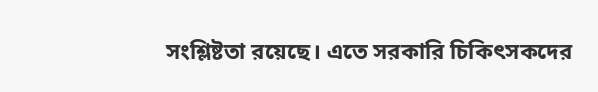সংশ্লিষ্টতা রয়েছে। এতে সরকারি চিকিৎসকদের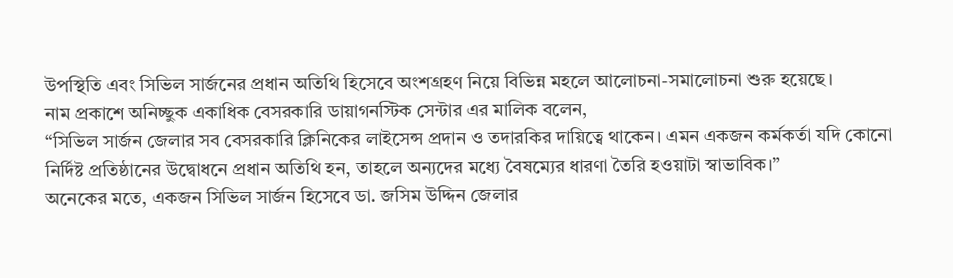উপস্থিতি এবং সিভিল সার্জনের প্রধান অতিথি হিসেবে অংশগ্রহণ নিয়ে বিভিন্ন মহলে আলোচনা-সমালোচনা শুরু হয়েছে।
নাম প্রকাশে অনিচ্ছুক একাধিক বেসরকারি ডায়াগনস্টিক সেন্টার এর মালিক বলেন,
“সিভিল সার্জন জেলার সব বেসরকারি ক্লিনিকের লাইসেন্স প্রদান ও তদারকির দায়িত্বে থাকেন। এমন একজন কর্মকর্তা যদি কোনো নির্দিষ্ট প্রতিষ্ঠানের উদ্বোধনে প্রধান অতিথি হন, তাহলে অন্যদের মধ্যে বৈষম্যের ধারণা তৈরি হওয়াটা স্বাভাবিক।”
অনেকের মতে, একজন সিভিল সার্জন হিসেবে ডা. জসিম উদ্দিন জেলার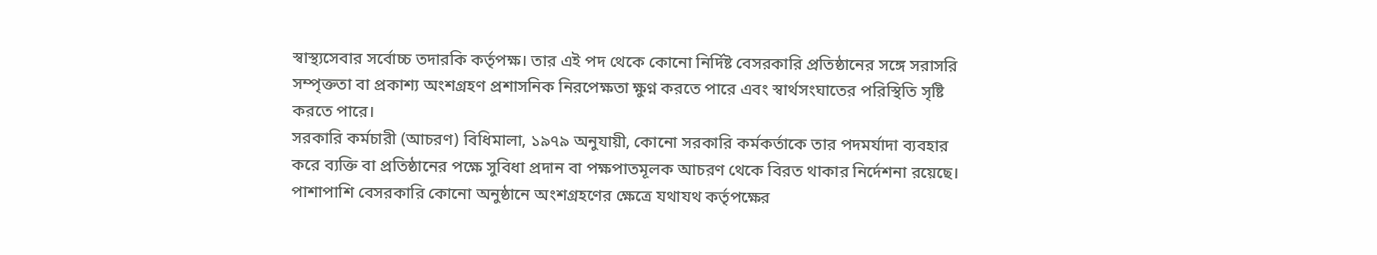স্বাস্থ্যসেবার সর্বোচ্চ তদারকি কর্তৃপক্ষ। তার এই পদ থেকে কোনো নির্দিষ্ট বেসরকারি প্রতিষ্ঠানের সঙ্গে সরাসরি সম্পৃক্ততা বা প্রকাশ্য অংশগ্রহণ প্রশাসনিক নিরপেক্ষতা ক্ষুণ্ন করতে পারে এবং স্বার্থসংঘাতের পরিস্থিতি সৃষ্টি করতে পারে।
সরকারি কর্মচারী (আচরণ) বিধিমালা, ১৯৭৯ অনুযায়ী, কোনো সরকারি কর্মকর্তাকে তার পদমর্যাদা ব্যবহার করে ব্যক্তি বা প্রতিষ্ঠানের পক্ষে সুবিধা প্রদান বা পক্ষপাতমূলক আচরণ থেকে বিরত থাকার নির্দেশনা রয়েছে। পাশাপাশি বেসরকারি কোনো অনুষ্ঠানে অংশগ্রহণের ক্ষেত্রে যথাযথ কর্তৃপক্ষের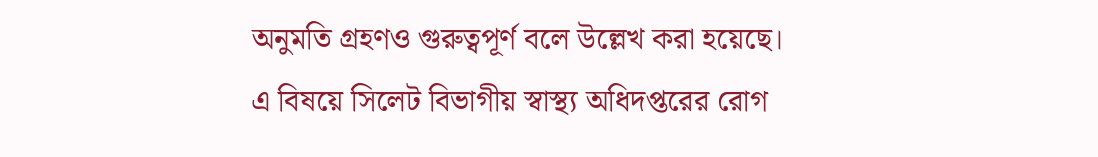অনুমতি গ্রহণও গুরুত্বপূর্ণ বলে উল্লেখ করা হয়েছে।
এ বিষয়ে সিলেট বিভাগীয় স্বাস্থ্য অধিদপ্তরের রোগ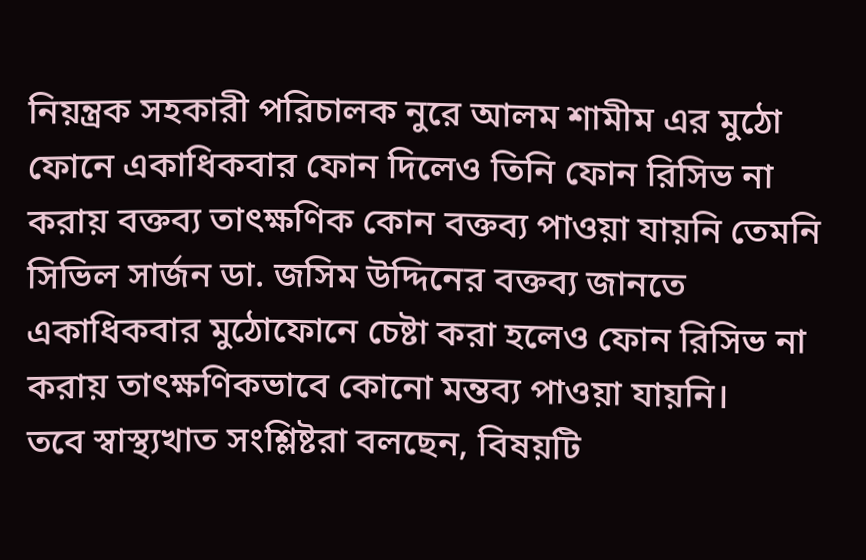নিয়ন্ত্রক সহকারী পরিচালক নুরে আলম শামীম এর মুঠো ফোনে একাধিকবার ফোন দিলেও তিনি ফোন রিসিভ না করায় বক্তব্য তাৎক্ষণিক কোন বক্তব্য পাওয়া যায়নি তেমনি সিভিল সার্জন ডা. জসিম উদ্দিনের বক্তব্য জানতে একাধিকবার মুঠোফোনে চেষ্টা করা হলেও ফোন রিসিভ না করায় তাৎক্ষণিকভাবে কোনো মন্তব্য পাওয়া যায়নি।
তবে স্বাস্থ্যখাত সংশ্লিষ্টরা বলছেন, বিষয়টি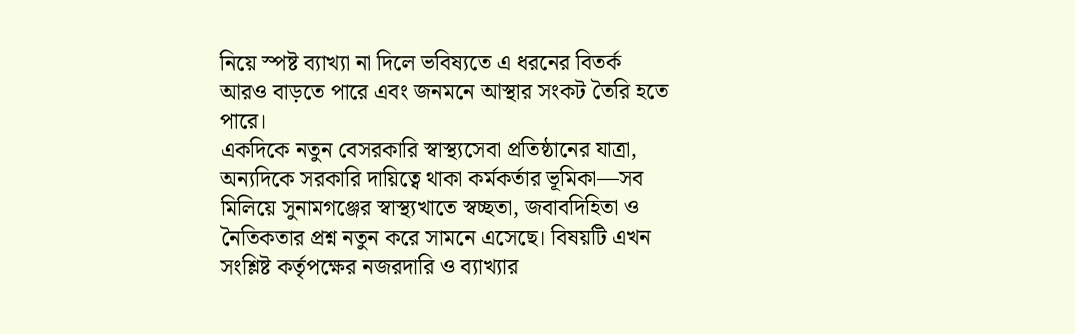নিয়ে স্পষ্ট ব্যাখ্যা না দিলে ভবিষ্যতে এ ধরনের বিতর্ক আরও বাড়তে পারে এবং জনমনে আস্থার সংকট তৈরি হতে পারে।
একদিকে নতুন বেসরকারি স্বাস্থ্যসেবা প্রতিষ্ঠানের যাত্রা, অন্যদিকে সরকারি দায়িত্বে থাকা কর্মকর্তার ভূমিকা—সব মিলিয়ে সুনামগঞ্জের স্বাস্থ্যখাতে স্বচ্ছতা, জবাবদিহিতা ও নৈতিকতার প্রশ্ন নতুন করে সামনে এসেছে। বিষয়টি এখন সংশ্লিষ্ট কর্তৃপক্ষের নজরদারি ও ব্যাখ্যার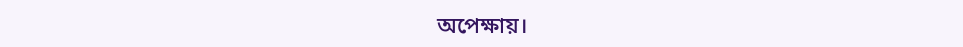অপেক্ষায়।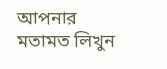আপনার মতামত লিখুন